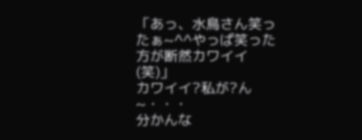「あっ、水鳥さん笑ったぁ~^^やっぱ笑った方が断然カワイイ(笑)」
カワイイ?私が?ん~・・・
分かんな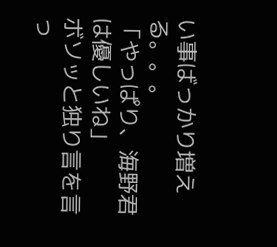い事ばっかり増える。。。
「やっぱり、海野君は優しいね」
ボソッと独り言を言っ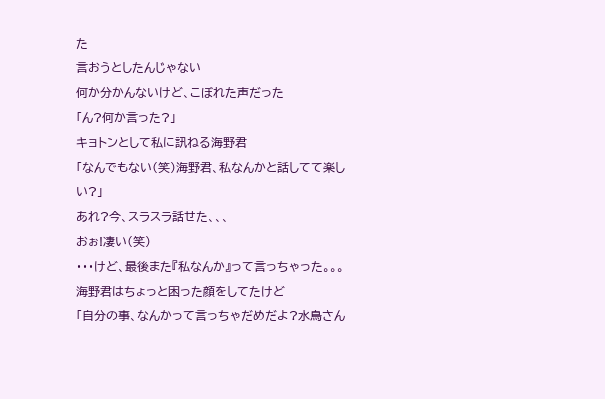た
言おうとしたんじゃない
何か分かんないけど、こぼれた声だった
「ん?何か言った?」
キョトンとして私に訊ねる海野君
「なんでもない(笑)海野君、私なんかと話してて楽しい?」
あれ?今、スラスラ話せた、、、
おぉ!凄い(笑)
・・・けど、最後また『私なんか』って言っちゃった。。。
海野君はちょっと困った顔をしてたけど
「自分の事、なんかって言っちゃだめだよ?水鳥さん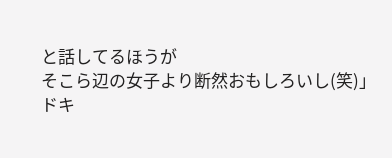と話してるほうが
そこら辺の女子より断然おもしろいし(笑)」
ドキ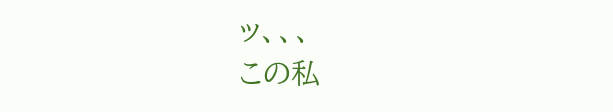ッ、、、
この私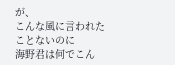が、
こんな風に言われたことないのに
海野君は何でこん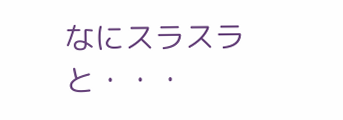なにスラスラと・・・